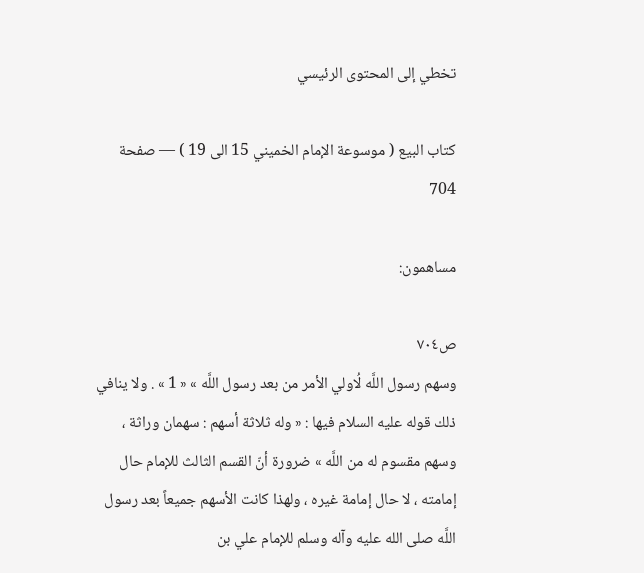تخطي إلى المحتوى الرئيسي

كتاب البيع ( موسوعة الإمام الخميني 15 الى 19 ) — صفحة 704

مساهمون:

ص٧٠٤
وسهم رسول اللَّه لُاولي الأمر من بعد رسول اللَّه » « 1 » . ولا ينافي ذلك قوله عليه السلام فيها : « وله ثلاثة أسهم : سهمان وراثة ، وسهم مقسوم له من اللَّه » ضرورة أنّ القسم الثالث للإمام حال إمامته ، لا حال إمامة غيره ، ولهذا كانت الأسهم جميعاً بعد رسول اللَّه صلى الله عليه وآله وسلم للإمام علي بن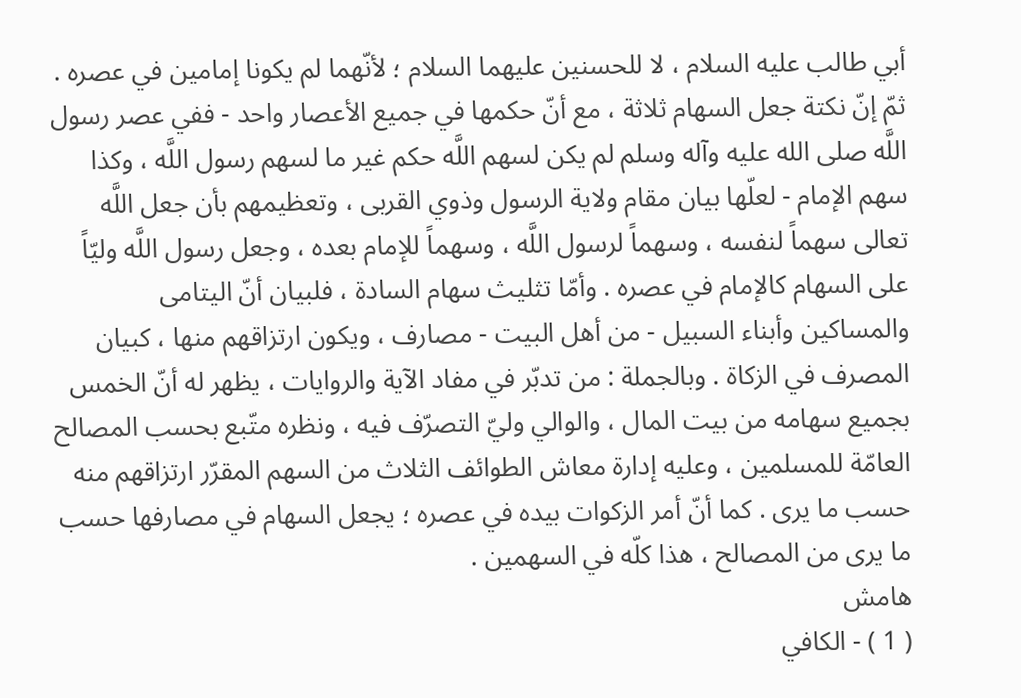أبي طالب عليه السلام ، لا للحسنين عليهما السلام ؛ لأنّهما لم يكونا إمامين في عصره . ثمّ إنّ نكتة جعل السهام ثلاثة ، مع أنّ حكمها في جميع الأعصار واحد - ففي عصر رسول اللَّه صلى الله عليه وآله وسلم لم يكن لسهم اللَّه حكم غير ما لسهم رسول اللَّه ، وكذا سهم الإمام - لعلّها بيان مقام ولاية الرسول وذوي القربى ، وتعظيمهم بأن جعل اللَّه تعالى سهماً لنفسه ، وسهماً لرسول اللَّه ، وسهماً للإمام بعده ، وجعل رسول اللَّه وليّاً على السهام كالإمام في عصره . وأمّا تثليث سهام السادة ، فلبيان أنّ اليتامى والمساكين وأبناء السبيل - من أهل البيت - مصارف ، ويكون ارتزاقهم منها ، كبيان المصرف في الزكاة . وبالجملة : من تدبّر في مفاد الآية والروايات ، يظهر له أنّ الخمس بجميع سهامه من بيت المال ، والوالي وليّ التصرّف فيه ، ونظره متّبع بحسب المصالح العامّة للمسلمين ، وعليه إدارة معاش الطوائف الثلاث من السهم المقرّر ارتزاقهم منه حسب ما يرى . كما أنّ أمر الزكوات بيده في عصره ؛ يجعل السهام في مصارفها حسب ما يرى من المصالح ، هذا كلّه في السهمين .
هامش
( 1 ) - الكافي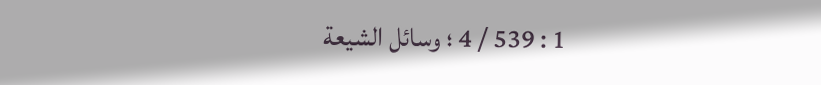1 : 539 / 4 ؛ وسائل الشيعة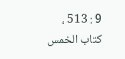9 : 513 ، كتاب الخمس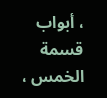، أبواب قسمة الخمس ،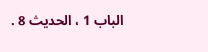الباب 1 ، الحديث 8 .